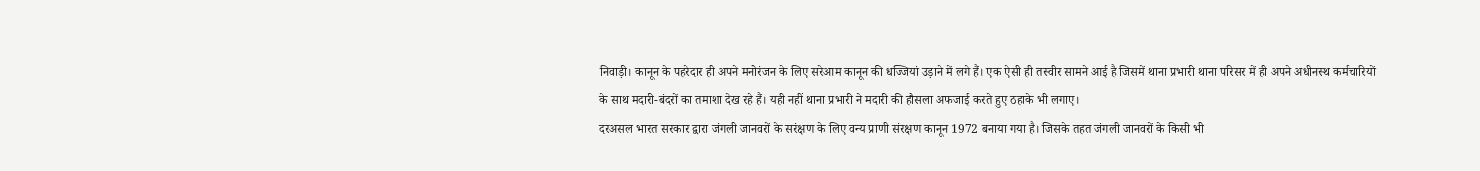निवाड़ी। कानून के पहरेदार ही अपने मनोरंजन के लिए सरेआम कानून की धज्जियां उड़ाने में लगे हैं। एक ऐसी ही तस्वीर सामने आई है जिसमें थाना प्रभारी थाना परिसर में ही अपने अधीनस्थ कर्मचारियों के साथ मदारी-बंदरों का तमाशा देख रहे हैं। यही नहीं थाना प्रभारी ने मदारी की हौसला अफजाई करते हुए ठहाके भी लगाए।
दरअसल भारत सरकार द्वारा जंगली जानवरों के सरंक्षण के लिए वन्य प्राणी संरक्षण कानून 1972 बनाया गया है। जिसके तहत जंगली जानवरों के किसी भी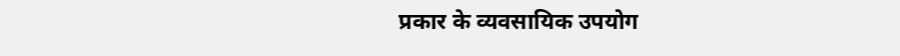प्रकार के व्यवसायिक उपयोग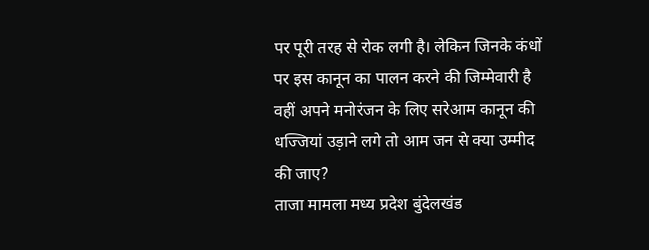पर पूरी तरह से रोक लगी है। लेकिन जिनके कंधों पर इस कानून का पालन करने की जिम्मेवारी है वहीं अपने मनोरंजन के लिए सरेआम कानून की धज्जियां उड़ाने लगे तो आम जन से क्या उम्मीद की जाए?
ताजा मामला मध्य प्रदेश बुंदेलखंड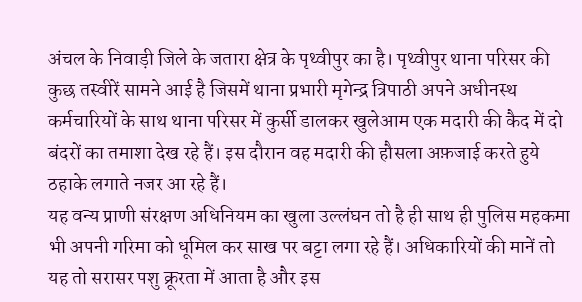अंचल के निवाड़ी जिले के जतारा क्षेत्र के पृथ्वीपुर का है। पृथ्वीपुर थाना परिसर की कुछ तस्वीरें सामने आई है जिसमें थाना प्रभारी मृगेन्द्र त्रिपाठी अपने अधीनस्थ कर्मचारियों के साथ थाना परिसर में कुर्सी डालकर खुलेआम एक मदारी की कैद में दो बंदरों का तमाशा देख रहे हैं। इस दौरान वह मदारी की हौसला अफ़जाई करते हुये ठहाके लगाते नजर आ रहे हैं।
यह वन्य प्राणी संरक्षण अधिनियम का खुला उल्लंघन तो है ही साथ ही पुलिस महकमा भी अपनी गरिमा को धूमिल कर साख पर बट्टा लगा रहे हैं। अधिकारियों की मानें तो यह तो सरासर पशु क्रूरता में आता है और इस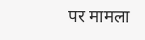पर मामला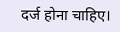दर्ज होना चाहिए।